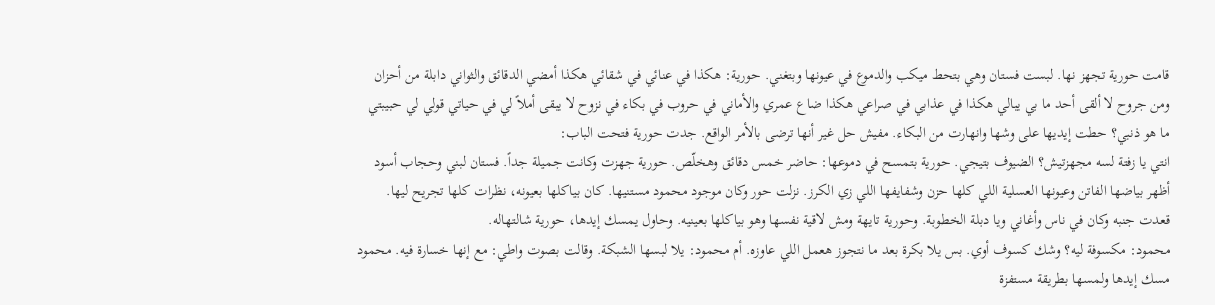قامت حورية تجهز نها. لبست فستان وهي بتحط ميكب والدموع في عيونها وبتغني. حورية: هكذا في عنائي في شقائي هكذا أمضي الدقائق والثواني دابلة من أحزان ومن جروح لا ألقى أحد ما بي يبالي هكذا في عذابي في صراعي هكذا ضاع عمري والأماني في حروب في بكاء في نزوح لا يبقى أملاً لي في حياتي قولي لي حبيبتي ما هو ذنبي؟ حطت إيديها على وشها وانهارت من البكاء. مفيش حل غير أنها ترضى بالأمر الواقع. جدت حورية فتحت الباب:
انتي يا زفتة لسه مجهزتيش؟ الضيوف بتيجي. حورية بتمسح في دموعها: حاضر خمس دقائق وهخلّص. حورية جهزت وكانت جميلة جداً. فستان لبني وحجاب أسود أظهر بياضها الفاتن وعيونها العسلية اللي كلها حزن وشفايفها اللي زي الكرز. نزلت حور وكان موجود محمود مستنيها. كان بياكلها بعيونه، نظرات كلها تجريح ليها. قعدت جنبه وكان في ناس وأغاني ويا دبلة الخطوبة. وحورية تايهة ومش لاقية نفسها وهو بياكلها بعينيه. وحاول يمسك إيدها، حورية شالتهاله.
محمود: مكسوفة ليه؟ وشك كسوف أوي. بس يلا بكرة بعد ما نتجوز هعمل اللي عاوزه. أم محمود: يلا لبسها الشبكة. وقالت بصوت واطي: مع إنها خسارة فيه. محمود مسك إيدها ولمسها بطريقة مستفزة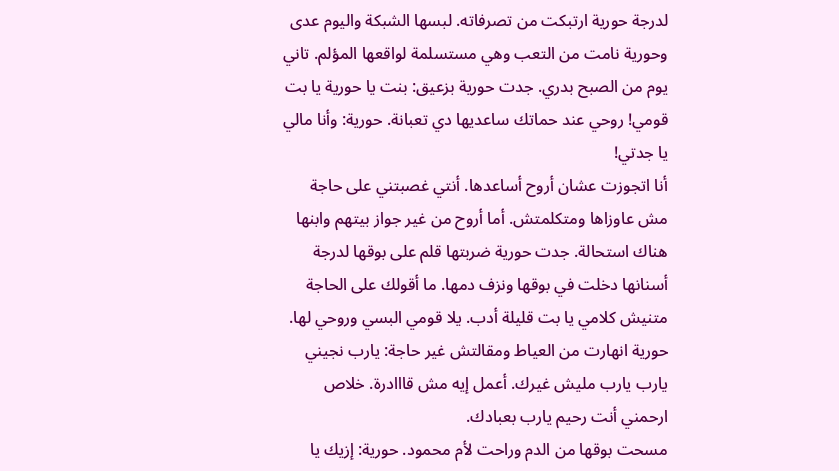لدرجة حورية ارتبكت من تصرفاته. لبسها الشبكة واليوم عدى وحورية نامت من التعب وهي مستسلمة لواقعها المؤلم. تاني يوم من الصبح بدري. جدت حورية بزعيق: بنت يا حورية يا بت قومي! روحي عند حماتك ساعديها دي تعبانة. حورية: وأنا مالي يا جدتي!
أنا اتجوزت عشان أروح أساعدها. أنتي غصبتني على حاجة مش عاوزاها ومتكلمتش. أما أروح من غير جواز بيتهم وابنها هناك استحالة. جدت حورية ضربتها قلم على بوقها لدرجة أسنانها دخلت في بوقها ونزف دمها. ما أقولك على الحاجة متنيش كلامي يا بت قليلة أدب. يلا قومي البسي وروحي لها. حورية انهارت من العياط ومقالتش غير حاجة: يارب نجيني يارب يارب مليش غيرك. أعمل إيه مش قااادرة. خلاص ارحمني أنت رحيم يارب بعبادك.
مسحت بوقها من الدم وراحت لأم محمود. حورية: إزيك يا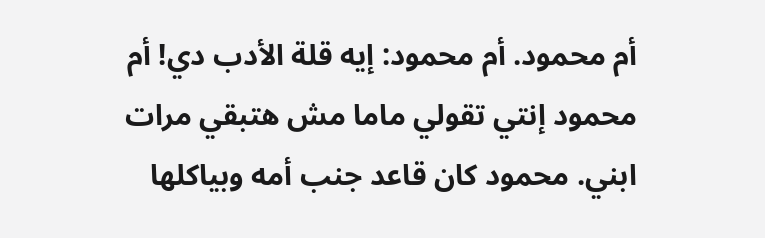أم محمود. أم محمود: إيه قلة الأدب دي! أم محمود إنتي تقولي ماما مش هتبقي مرات ابني. محمود كان قاعد جنب أمه وبياكلها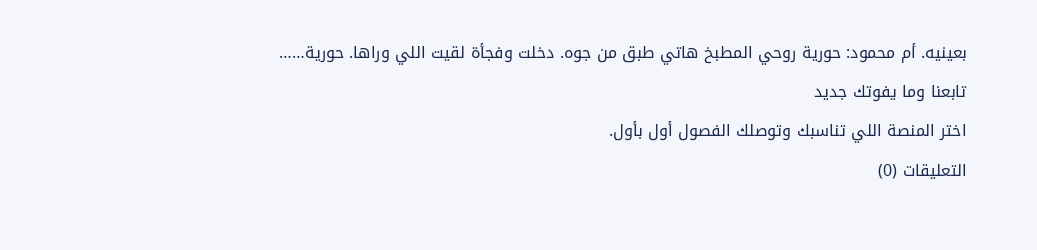بعينيه. أم محمود: حورية روحي المطبخ هاتي طبق من جوه. دخلت وفجأة لقيت اللي وراها. حورية……
تابعنا وما يفوتك جديد
اختر المنصة اللي تناسبك وتوصلك الفصول أول بأول.
التعليقات (0)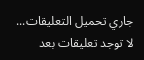جاري تحميل التعليقات...
لا توجد تعليقات بعد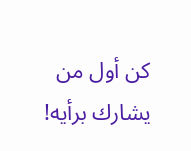كن أول من يشارك برأيه!